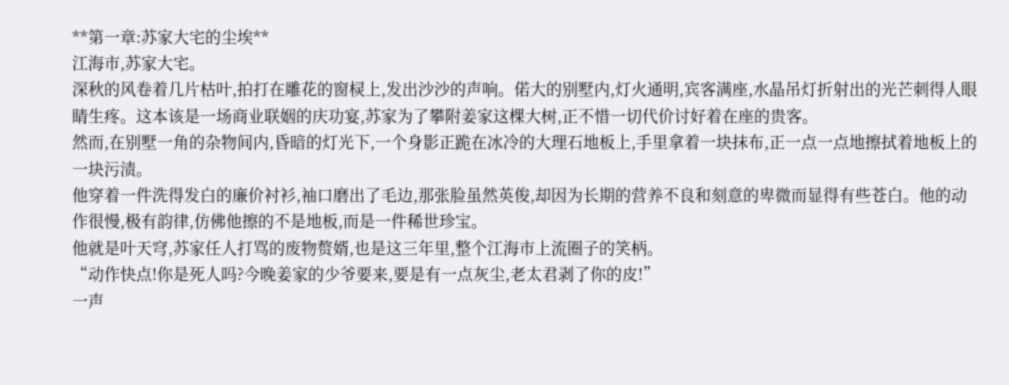**第一章:苏家大宅的尘埃**
江海市,苏家大宅。
深秋的风卷着几片枯叶,拍打在雕花的窗棂上,发出沙沙的声响。偌大的别墅内,灯火通明,宾客满座,水晶吊灯折射出的光芒刺得人眼睛生疼。这本该是一场商业联姻的庆功宴,苏家为了攀附姜家这棵大树,正不惜一切代价讨好着在座的贵客。
然而,在别墅一角的杂物间内,昏暗的灯光下,一个身影正跪在冰冷的大理石地板上,手里拿着一块抹布,正一点一点地擦拭着地板上的一块污渍。
他穿着一件洗得发白的廉价衬衫,袖口磨出了毛边,那张脸虽然英俊,却因为长期的营养不良和刻意的卑微而显得有些苍白。他的动作很慢,极有韵律,仿佛他擦的不是地板,而是一件稀世珍宝。
他就是叶天穹,苏家任人打骂的废物赘婿,也是这三年里,整个江海市上流圈子的笑柄。
“动作快点!你是死人吗?今晚姜家的少爷要来,要是有一点灰尘,老太君剥了你的皮!”
一声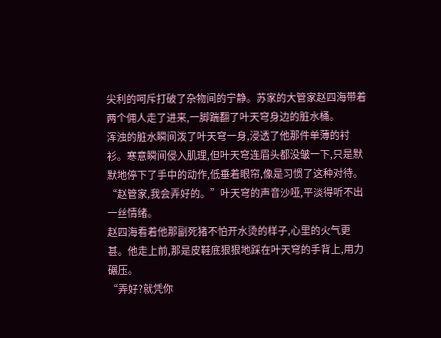尖利的呵斥打破了杂物间的宁静。苏家的大管家赵四海带着两个佣人走了进来,一脚踹翻了叶天穹身边的脏水桶。
浑浊的脏水瞬间泼了叶天穹一身,浸透了他那件单薄的衬衫。寒意瞬间侵入肌理,但叶天穹连眉头都没皱一下,只是默默地停下了手中的动作,低垂着眼帘,像是习惯了这种对待。
“赵管家,我会弄好的。”叶天穹的声音沙哑,平淡得听不出一丝情绪。
赵四海看着他那副死猪不怕开水烫的样子,心里的火气更甚。他走上前,那是皮鞋底狠狠地踩在叶天穹的手背上,用力碾压。
“弄好?就凭你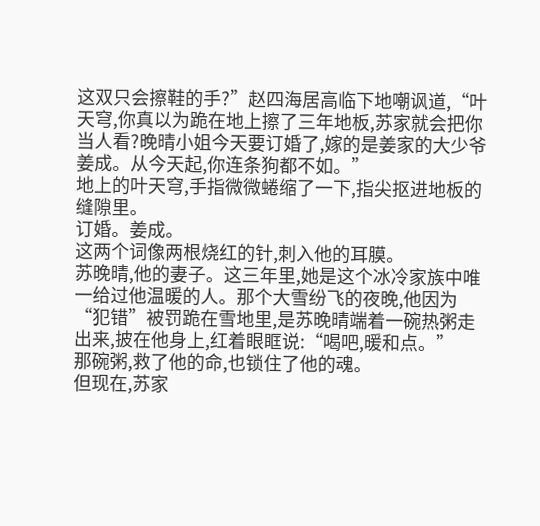这双只会擦鞋的手?”赵四海居高临下地嘲讽道,“叶天穹,你真以为跪在地上擦了三年地板,苏家就会把你当人看?晚晴小姐今天要订婚了,嫁的是姜家的大少爷姜成。从今天起,你连条狗都不如。”
地上的叶天穹,手指微微蜷缩了一下,指尖抠进地板的缝隙里。
订婚。姜成。
这两个词像两根烧红的针,刺入他的耳膜。
苏晚晴,他的妻子。这三年里,她是这个冰冷家族中唯一给过他温暖的人。那个大雪纷飞的夜晚,他因为“犯错”被罚跪在雪地里,是苏晚晴端着一碗热粥走出来,披在他身上,红着眼眶说:“喝吧,暖和点。”
那碗粥,救了他的命,也锁住了他的魂。
但现在,苏家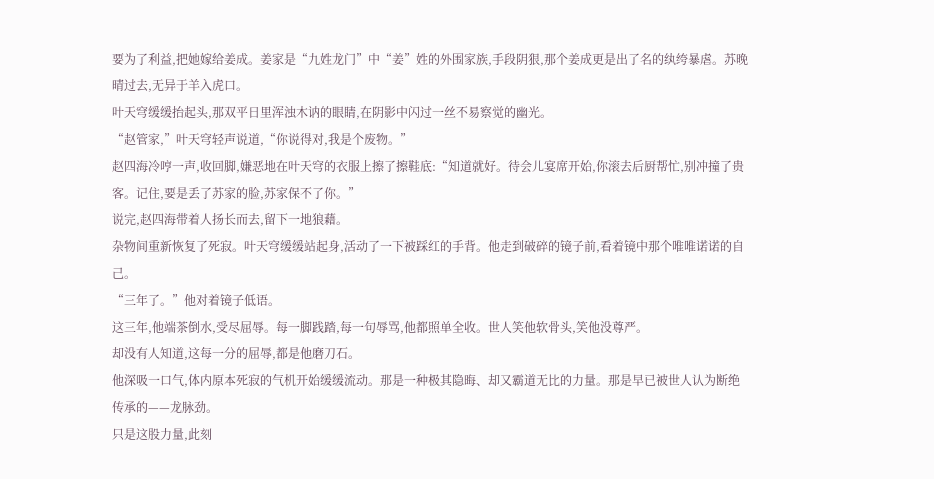要为了利益,把她嫁给姜成。姜家是“九姓龙门”中“姜”姓的外围家族,手段阴狠,那个姜成更是出了名的纨绔暴虐。苏晚晴过去,无异于羊入虎口。
叶天穹缓缓抬起头,那双平日里浑浊木讷的眼睛,在阴影中闪过一丝不易察觉的幽光。
“赵管家,”叶天穹轻声说道,“你说得对,我是个废物。”
赵四海冷哼一声,收回脚,嫌恶地在叶天穹的衣服上擦了擦鞋底:“知道就好。待会儿宴席开始,你滚去后厨帮忙,别冲撞了贵客。记住,要是丢了苏家的脸,苏家保不了你。”
说完,赵四海带着人扬长而去,留下一地狼藉。
杂物间重新恢复了死寂。叶天穹缓缓站起身,活动了一下被踩红的手背。他走到破碎的镜子前,看着镜中那个唯唯诺诺的自己。
“三年了。”他对着镜子低语。
这三年,他端茶倒水,受尽屈辱。每一脚践踏,每一句辱骂,他都照单全收。世人笑他软骨头,笑他没尊严。
却没有人知道,这每一分的屈辱,都是他磨刀石。
他深吸一口气,体内原本死寂的气机开始缓缓流动。那是一种极其隐晦、却又霸道无比的力量。那是早已被世人认为断绝传承的——龙脉劲。
只是这股力量,此刻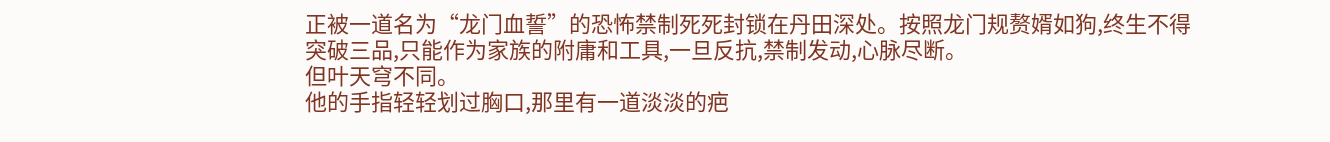正被一道名为“龙门血誓”的恐怖禁制死死封锁在丹田深处。按照龙门规赘婿如狗,终生不得突破三品,只能作为家族的附庸和工具,一旦反抗,禁制发动,心脉尽断。
但叶天穹不同。
他的手指轻轻划过胸口,那里有一道淡淡的疤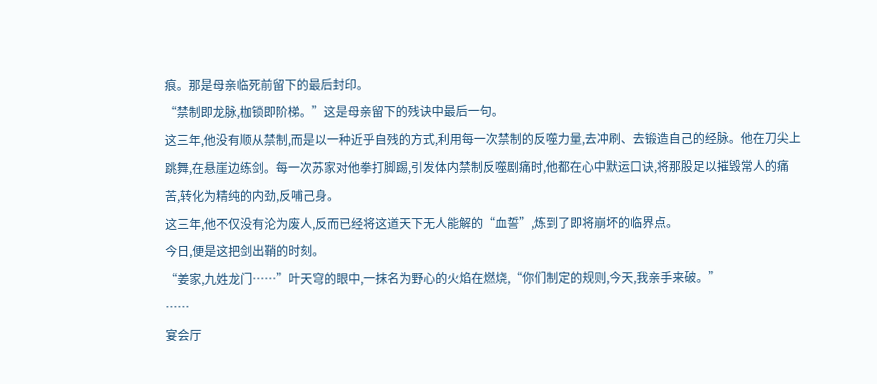痕。那是母亲临死前留下的最后封印。
“禁制即龙脉,枷锁即阶梯。”这是母亲留下的残诀中最后一句。
这三年,他没有顺从禁制,而是以一种近乎自残的方式,利用每一次禁制的反噬力量,去冲刷、去锻造自己的经脉。他在刀尖上跳舞,在悬崖边练剑。每一次苏家对他拳打脚踢,引发体内禁制反噬剧痛时,他都在心中默运口诀,将那股足以摧毁常人的痛苦,转化为精纯的内劲,反哺己身。
这三年,他不仅没有沦为废人,反而已经将这道天下无人能解的“血誓”,炼到了即将崩坏的临界点。
今日,便是这把剑出鞘的时刻。
“姜家,九姓龙门……”叶天穹的眼中,一抹名为野心的火焰在燃烧,“你们制定的规则,今天,我亲手来破。”
……
宴会厅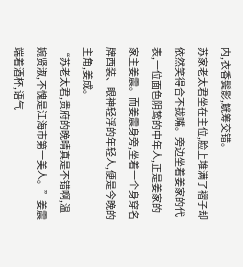内,衣香鬓影,觥筹交错。
苏家老太君坐在主位,脸上堆满了褶子却依然笑得合不拢嘴。旁边坐着姜家的代表,一位面色阴鸷的中年人,正是姜家的家主姜震。而姜震身旁,坐着一个身穿名牌西装、眼神轻浮的年轻人,便是今晚的主角,姜成。
“苏老太君,贵府的晚晴真是不错啊,温婉贤淑,不愧是江海市第一美人。”姜震端着酒杯,语气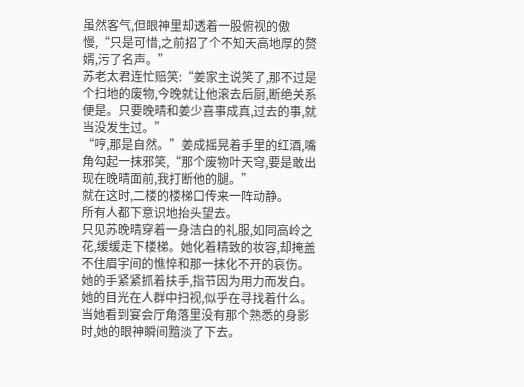虽然客气,但眼神里却透着一股俯视的傲慢,“只是可惜,之前招了个不知天高地厚的赘婿,污了名声。”
苏老太君连忙赔笑:“姜家主说笑了,那不过是个扫地的废物,今晚就让他滚去后厨,断绝关系便是。只要晚晴和姜少喜事成真,过去的事,就当没发生过。”
“哼,那是自然。”姜成摇晃着手里的红酒,嘴角勾起一抹邪笑,“那个废物叶天穹,要是敢出现在晚晴面前,我打断他的腿。”
就在这时,二楼的楼梯口传来一阵动静。
所有人都下意识地抬头望去。
只见苏晚晴穿着一身洁白的礼服,如同高岭之花,缓缓走下楼梯。她化着精致的妆容,却掩盖不住眉宇间的憔悴和那一抹化不开的哀伤。她的手紧紧抓着扶手,指节因为用力而发白。
她的目光在人群中扫视,似乎在寻找着什么。
当她看到宴会厅角落里没有那个熟悉的身影时,她的眼神瞬间黯淡了下去。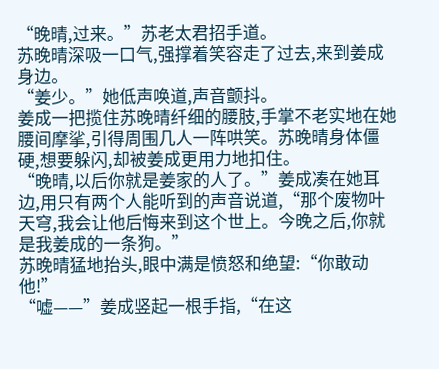“晚晴,过来。”苏老太君招手道。
苏晚晴深吸一口气,强撑着笑容走了过去,来到姜成身边。
“姜少。”她低声唤道,声音颤抖。
姜成一把揽住苏晚晴纤细的腰肢,手掌不老实地在她腰间摩挲,引得周围几人一阵哄笑。苏晚晴身体僵硬,想要躲闪,却被姜成更用力地扣住。
“晚晴,以后你就是姜家的人了。”姜成凑在她耳边,用只有两个人能听到的声音说道,“那个废物叶天穹,我会让他后悔来到这个世上。今晚之后,你就是我姜成的一条狗。”
苏晚晴猛地抬头,眼中满是愤怒和绝望:“你敢动他!”
“嘘——”姜成竖起一根手指,“在这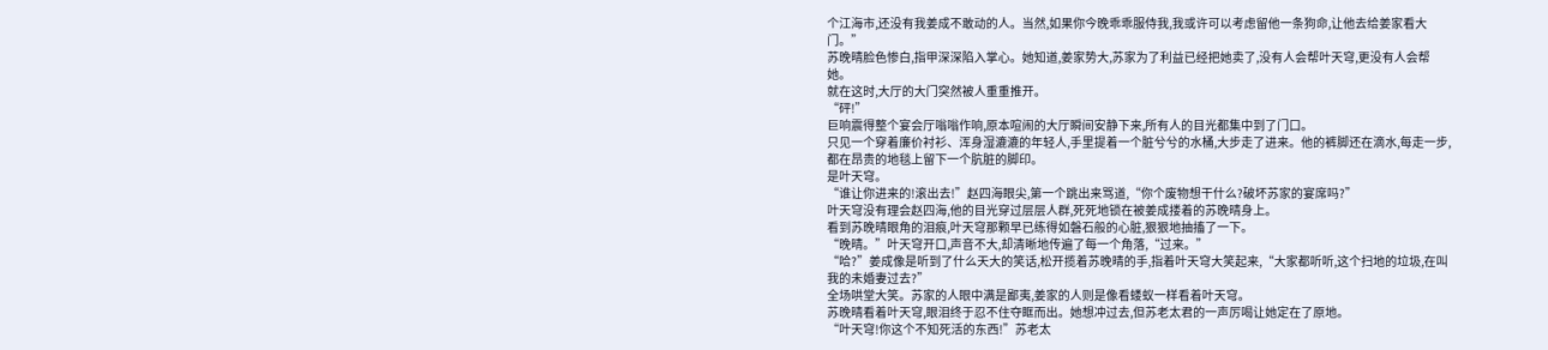个江海市,还没有我姜成不敢动的人。当然,如果你今晚乖乖服侍我,我或许可以考虑留他一条狗命,让他去给姜家看大门。”
苏晚晴脸色惨白,指甲深深陷入掌心。她知道,姜家势大,苏家为了利益已经把她卖了,没有人会帮叶天穹,更没有人会帮她。
就在这时,大厅的大门突然被人重重推开。
“砰!”
巨响震得整个宴会厅嗡嗡作响,原本喧闹的大厅瞬间安静下来,所有人的目光都集中到了门口。
只见一个穿着廉价衬衫、浑身湿漉漉的年轻人,手里提着一个脏兮兮的水桶,大步走了进来。他的裤脚还在滴水,每走一步,都在昂贵的地毯上留下一个肮脏的脚印。
是叶天穹。
“谁让你进来的!滚出去!”赵四海眼尖,第一个跳出来骂道,“你个废物想干什么?破坏苏家的宴席吗?”
叶天穹没有理会赵四海,他的目光穿过层层人群,死死地锁在被姜成搂着的苏晚晴身上。
看到苏晚晴眼角的泪痕,叶天穹那颗早已练得如磐石般的心脏,狠狠地抽搐了一下。
“晚晴。”叶天穹开口,声音不大,却清晰地传遍了每一个角落,“过来。”
“哈?”姜成像是听到了什么天大的笑话,松开揽着苏晚晴的手,指着叶天穹大笑起来,“大家都听听,这个扫地的垃圾,在叫我的未婚妻过去?”
全场哄堂大笑。苏家的人眼中满是鄙夷,姜家的人则是像看蝼蚁一样看着叶天穹。
苏晚晴看着叶天穹,眼泪终于忍不住夺眶而出。她想冲过去,但苏老太君的一声厉喝让她定在了原地。
“叶天穹!你这个不知死活的东西!”苏老太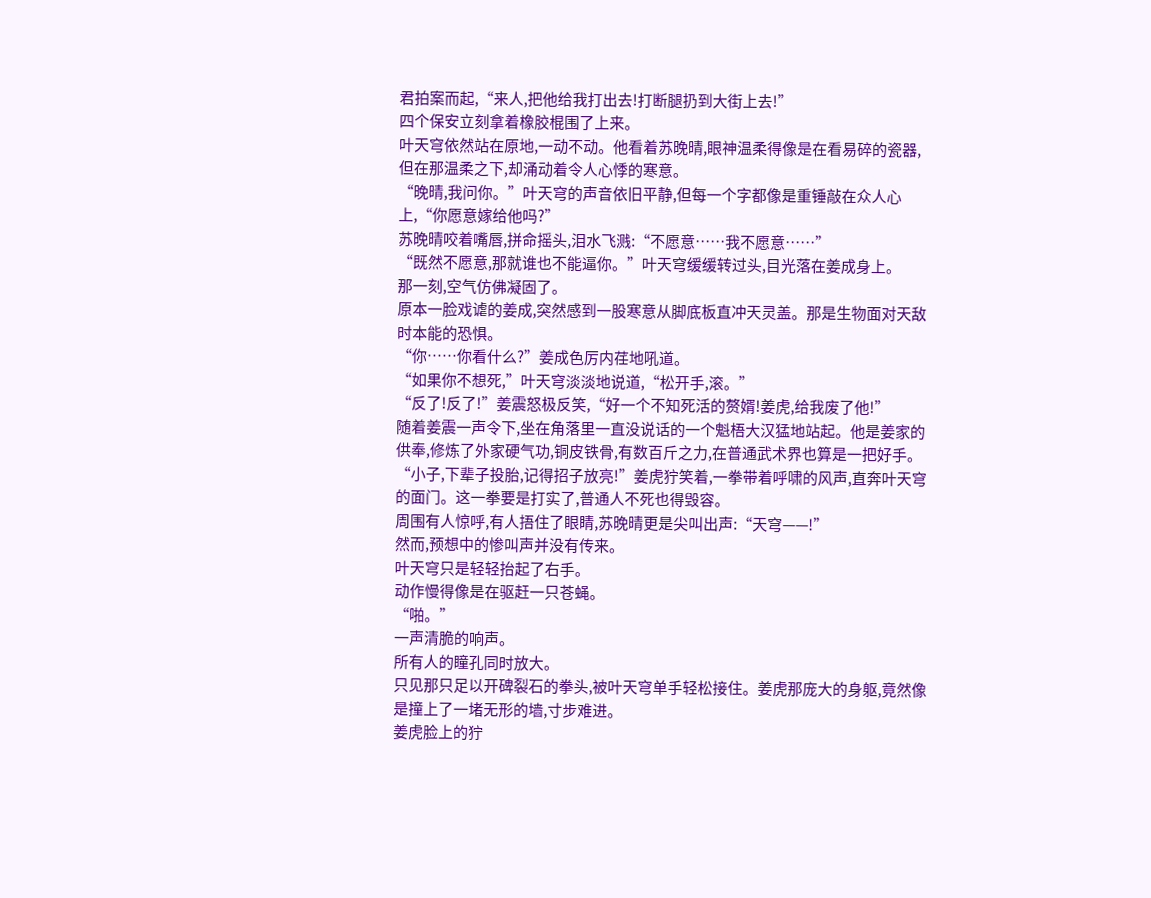君拍案而起,“来人,把他给我打出去!打断腿扔到大街上去!”
四个保安立刻拿着橡胶棍围了上来。
叶天穹依然站在原地,一动不动。他看着苏晚晴,眼神温柔得像是在看易碎的瓷器,但在那温柔之下,却涌动着令人心悸的寒意。
“晚晴,我问你。”叶天穹的声音依旧平静,但每一个字都像是重锤敲在众人心上,“你愿意嫁给他吗?”
苏晚晴咬着嘴唇,拼命摇头,泪水飞溅:“不愿意……我不愿意……”
“既然不愿意,那就谁也不能逼你。”叶天穹缓缓转过头,目光落在姜成身上。
那一刻,空气仿佛凝固了。
原本一脸戏谑的姜成,突然感到一股寒意从脚底板直冲天灵盖。那是生物面对天敌时本能的恐惧。
“你……你看什么?”姜成色厉内荏地吼道。
“如果你不想死,”叶天穹淡淡地说道,“松开手,滚。”
“反了!反了!”姜震怒极反笑,“好一个不知死活的赘婿!姜虎,给我废了他!”
随着姜震一声令下,坐在角落里一直没说话的一个魁梧大汉猛地站起。他是姜家的供奉,修炼了外家硬气功,铜皮铁骨,有数百斤之力,在普通武术界也算是一把好手。
“小子,下辈子投胎,记得招子放亮!”姜虎狞笑着,一拳带着呼啸的风声,直奔叶天穹的面门。这一拳要是打实了,普通人不死也得毁容。
周围有人惊呼,有人捂住了眼睛,苏晚晴更是尖叫出声:“天穹——!”
然而,预想中的惨叫声并没有传来。
叶天穹只是轻轻抬起了右手。
动作慢得像是在驱赶一只苍蝇。
“啪。”
一声清脆的响声。
所有人的瞳孔同时放大。
只见那只足以开碑裂石的拳头,被叶天穹单手轻松接住。姜虎那庞大的身躯,竟然像是撞上了一堵无形的墙,寸步难进。
姜虎脸上的狞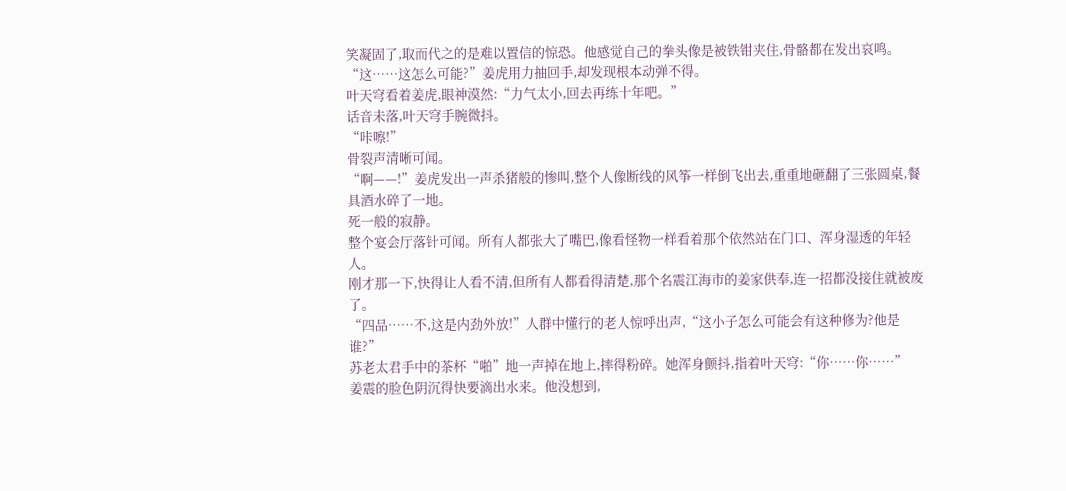笑凝固了,取而代之的是难以置信的惊恐。他感觉自己的拳头像是被铁钳夹住,骨骼都在发出哀鸣。
“这……这怎么可能?”姜虎用力抽回手,却发现根本动弹不得。
叶天穹看着姜虎,眼神漠然:“力气太小,回去再练十年吧。”
话音未落,叶天穹手腕微抖。
“咔嚓!”
骨裂声清晰可闻。
“啊——!”姜虎发出一声杀猪般的惨叫,整个人像断线的风筝一样倒飞出去,重重地砸翻了三张圆桌,餐具酒水碎了一地。
死一般的寂静。
整个宴会厅落针可闻。所有人都张大了嘴巴,像看怪物一样看着那个依然站在门口、浑身湿透的年轻人。
刚才那一下,快得让人看不清,但所有人都看得清楚,那个名震江海市的姜家供奉,连一招都没接住就被废了。
“四品……不,这是内劲外放!”人群中懂行的老人惊呼出声,“这小子怎么可能会有这种修为?他是谁?”
苏老太君手中的茶杯“啪”地一声掉在地上,摔得粉碎。她浑身颤抖,指着叶天穹:“你……你……”
姜震的脸色阴沉得快要滴出水来。他没想到,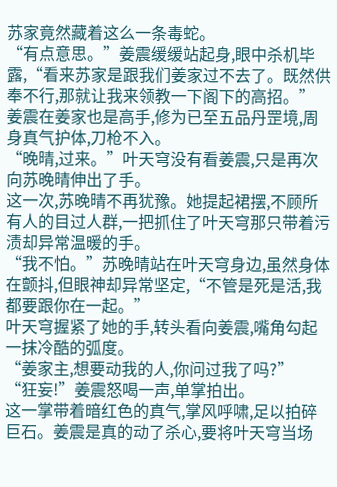苏家竟然藏着这么一条毒蛇。
“有点意思。”姜震缓缓站起身,眼中杀机毕露,“看来苏家是跟我们姜家过不去了。既然供奉不行,那就让我来领教一下阁下的高招。”
姜震在姜家也是高手,修为已至五品丹罡境,周身真气护体,刀枪不入。
“晚晴,过来。”叶天穹没有看姜震,只是再次向苏晚晴伸出了手。
这一次,苏晚晴不再犹豫。她提起裙摆,不顾所有人的目过人群,一把抓住了叶天穹那只带着污渍却异常温暖的手。
“我不怕。”苏晚晴站在叶天穹身边,虽然身体在颤抖,但眼神却异常坚定,“不管是死是活,我都要跟你在一起。”
叶天穹握紧了她的手,转头看向姜震,嘴角勾起一抹冷酷的弧度。
“姜家主,想要动我的人,你问过我了吗?”
“狂妄!”姜震怒喝一声,单掌拍出。
这一掌带着暗红色的真气,掌风呼啸,足以拍碎巨石。姜震是真的动了杀心,要将叶天穹当场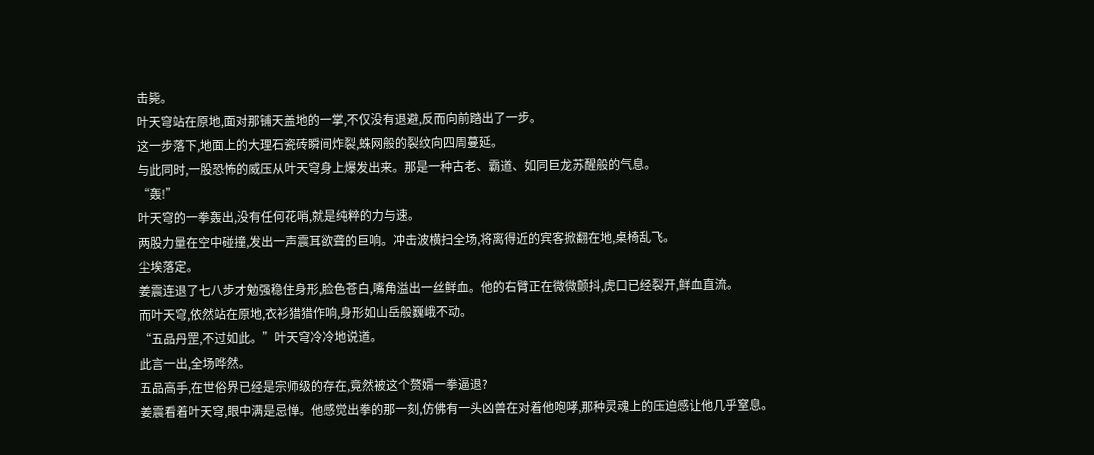击毙。
叶天穹站在原地,面对那铺天盖地的一掌,不仅没有退避,反而向前踏出了一步。
这一步落下,地面上的大理石瓷砖瞬间炸裂,蛛网般的裂纹向四周蔓延。
与此同时,一股恐怖的威压从叶天穹身上爆发出来。那是一种古老、霸道、如同巨龙苏醒般的气息。
“轰!”
叶天穹的一拳轰出,没有任何花哨,就是纯粹的力与速。
两股力量在空中碰撞,发出一声震耳欲聋的巨响。冲击波横扫全场,将离得近的宾客掀翻在地,桌椅乱飞。
尘埃落定。
姜震连退了七八步才勉强稳住身形,脸色苍白,嘴角溢出一丝鲜血。他的右臂正在微微颤抖,虎口已经裂开,鲜血直流。
而叶天穹,依然站在原地,衣衫猎猎作响,身形如山岳般巍峨不动。
“五品丹罡,不过如此。”叶天穹冷冷地说道。
此言一出,全场哗然。
五品高手,在世俗界已经是宗师级的存在,竟然被这个赘婿一拳逼退?
姜震看着叶天穹,眼中满是忌惮。他感觉出拳的那一刻,仿佛有一头凶兽在对着他咆哮,那种灵魂上的压迫感让他几乎窒息。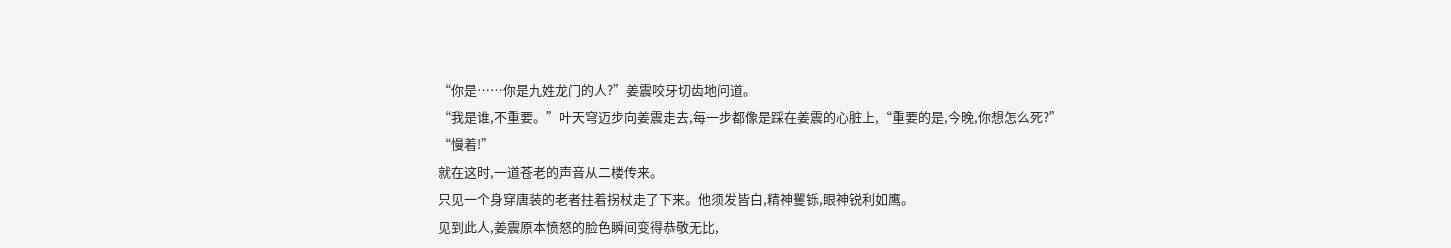“你是……你是九姓龙门的人?”姜震咬牙切齿地问道。
“我是谁,不重要。”叶天穹迈步向姜震走去,每一步都像是踩在姜震的心脏上,“重要的是,今晚,你想怎么死?”
“慢着!”
就在这时,一道苍老的声音从二楼传来。
只见一个身穿唐装的老者拄着拐杖走了下来。他须发皆白,精神矍铄,眼神锐利如鹰。
见到此人,姜震原本愤怒的脸色瞬间变得恭敬无比,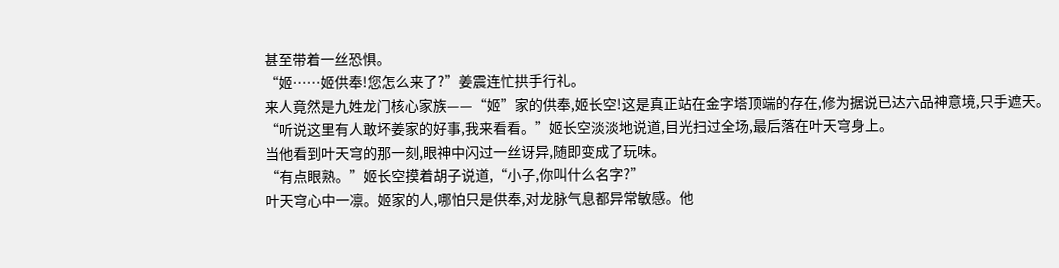甚至带着一丝恐惧。
“姬……姬供奉!您怎么来了?”姜震连忙拱手行礼。
来人竟然是九姓龙门核心家族——“姬”家的供奉,姬长空!这是真正站在金字塔顶端的存在,修为据说已达六品神意境,只手遮天。
“听说这里有人敢坏姜家的好事,我来看看。”姬长空淡淡地说道,目光扫过全场,最后落在叶天穹身上。
当他看到叶天穹的那一刻,眼神中闪过一丝讶异,随即变成了玩味。
“有点眼熟。”姬长空摸着胡子说道,“小子,你叫什么名字?”
叶天穹心中一凛。姬家的人,哪怕只是供奉,对龙脉气息都异常敏感。他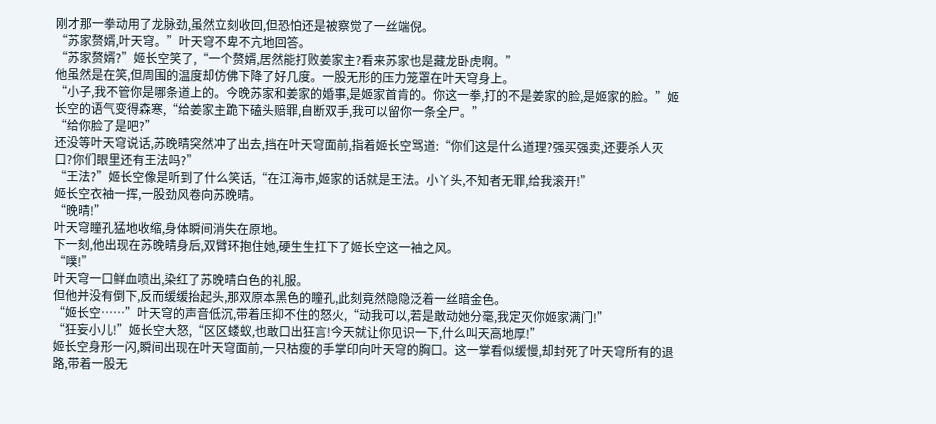刚才那一拳动用了龙脉劲,虽然立刻收回,但恐怕还是被察觉了一丝端倪。
“苏家赘婿,叶天穹。”叶天穹不卑不亢地回答。
“苏家赘婿?”姬长空笑了,“一个赘婿,居然能打败姜家主?看来苏家也是藏龙卧虎啊。”
他虽然是在笑,但周围的温度却仿佛下降了好几度。一股无形的压力笼罩在叶天穹身上。
“小子,我不管你是哪条道上的。今晚苏家和姜家的婚事,是姬家首肯的。你这一拳,打的不是姜家的脸,是姬家的脸。”姬长空的语气变得森寒,“给姜家主跪下磕头赔罪,自断双手,我可以留你一条全尸。”
“给你脸了是吧?”
还没等叶天穹说话,苏晚晴突然冲了出去,挡在叶天穹面前,指着姬长空骂道:“你们这是什么道理?强买强卖,还要杀人灭口?你们眼里还有王法吗?”
“王法?”姬长空像是听到了什么笑话,“在江海市,姬家的话就是王法。小丫头,不知者无罪,给我滚开!”
姬长空衣袖一挥,一股劲风卷向苏晚晴。
“晚晴!”
叶天穹瞳孔猛地收缩,身体瞬间消失在原地。
下一刻,他出现在苏晚晴身后,双臂环抱住她,硬生生扛下了姬长空这一袖之风。
“噗!”
叶天穹一口鲜血喷出,染红了苏晚晴白色的礼服。
但他并没有倒下,反而缓缓抬起头,那双原本黑色的瞳孔,此刻竟然隐隐泛着一丝暗金色。
“姬长空……”叶天穹的声音低沉,带着压抑不住的怒火,“动我可以,若是敢动她分毫,我定灭你姬家满门!”
“狂妄小儿!”姬长空大怒,“区区蝼蚁,也敢口出狂言!今天就让你见识一下,什么叫天高地厚!”
姬长空身形一闪,瞬间出现在叶天穹面前,一只枯瘦的手掌印向叶天穹的胸口。这一掌看似缓慢,却封死了叶天穹所有的退路,带着一股无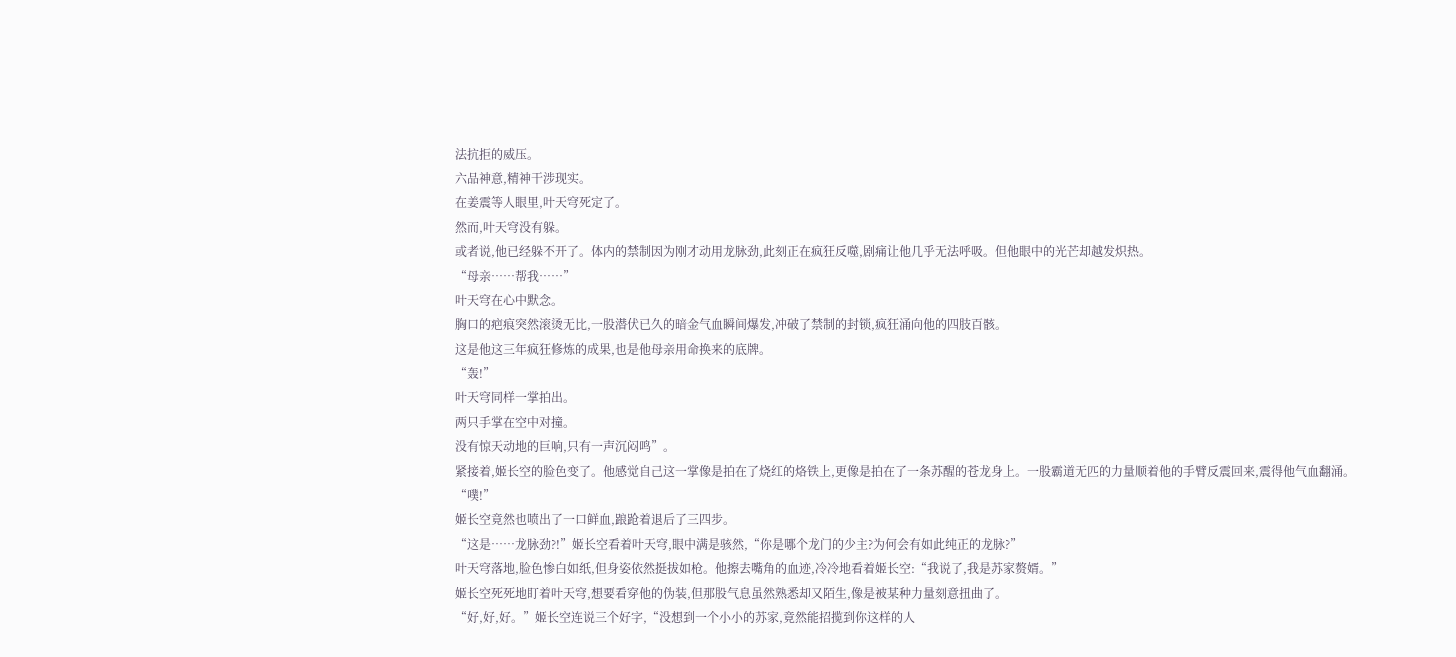法抗拒的威压。
六品神意,精神干涉现实。
在姜震等人眼里,叶天穹死定了。
然而,叶天穹没有躲。
或者说,他已经躲不开了。体内的禁制因为刚才动用龙脉劲,此刻正在疯狂反噬,剧痛让他几乎无法呼吸。但他眼中的光芒却越发炽热。
“母亲……帮我……”
叶天穹在心中默念。
胸口的疤痕突然滚烫无比,一股潜伏已久的暗金气血瞬间爆发,冲破了禁制的封锁,疯狂涌向他的四肢百骸。
这是他这三年疯狂修炼的成果,也是他母亲用命换来的底牌。
“轰!”
叶天穹同样一掌拍出。
两只手掌在空中对撞。
没有惊天动地的巨响,只有一声沉闷鸣”。
紧接着,姬长空的脸色变了。他感觉自己这一掌像是拍在了烧红的烙铁上,更像是拍在了一条苏醒的苍龙身上。一股霸道无匹的力量顺着他的手臂反震回来,震得他气血翻涌。
“噗!”
姬长空竟然也喷出了一口鲜血,踉跄着退后了三四步。
“这是……龙脉劲?!”姬长空看着叶天穹,眼中满是骇然,“你是哪个龙门的少主?为何会有如此纯正的龙脉?”
叶天穹落地,脸色惨白如纸,但身姿依然挺拔如枪。他擦去嘴角的血迹,冷冷地看着姬长空:“我说了,我是苏家赘婿。”
姬长空死死地盯着叶天穹,想要看穿他的伪装,但那股气息虽然熟悉却又陌生,像是被某种力量刻意扭曲了。
“好,好,好。”姬长空连说三个好字,“没想到一个小小的苏家,竟然能招揽到你这样的人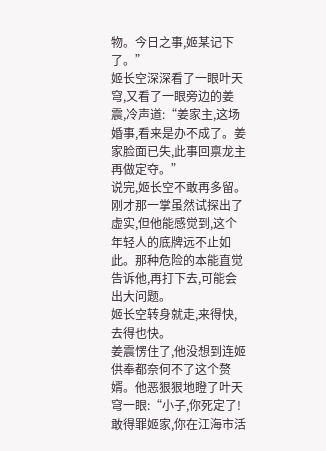物。今日之事,姬某记下了。”
姬长空深深看了一眼叶天穹,又看了一眼旁边的姜震,冷声道:“姜家主,这场婚事,看来是办不成了。姜家脸面已失,此事回禀龙主再做定夺。”
说完,姬长空不敢再多留。刚才那一掌虽然试探出了虚实,但他能感觉到,这个年轻人的底牌远不止如此。那种危险的本能直觉告诉他,再打下去,可能会出大问题。
姬长空转身就走,来得快,去得也快。
姜震愣住了,他没想到连姬供奉都奈何不了这个赘婿。他恶狠狠地瞪了叶天穹一眼:“小子,你死定了!敢得罪姬家,你在江海市活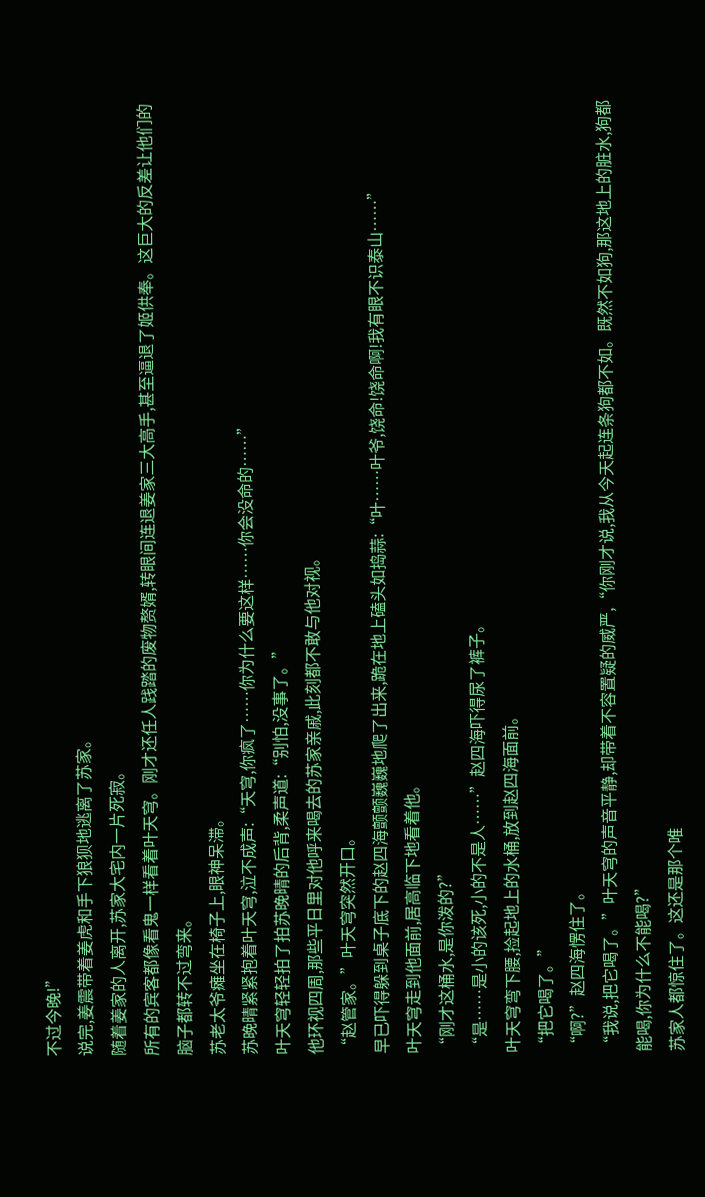不过今晚!”
说完,姜震带着姜虎和手下狼狈地逃离了苏家。
随着姜家的人离开,苏家大宅内一片死寂。
所有的宾客都像看鬼一样看着叶天穹。刚才还任人践踏的废物赘婿,转眼间连退姜家三大高手,甚至逼退了姬供奉。这巨大的反差让他们的脑子都转不过弯来。
苏老太爷瘫坐在椅子上,眼神呆滞。
苏晚晴紧紧抱着叶天穹,泣不成声:“天穹,你疯了……你为什么要这样……你会没命的……”
叶天穹轻轻拍了拍苏晚晴的后背,柔声道:“别怕,没事了。”
他环视四周,那些平日里对他呼来喝去的苏家亲戚,此刻都不敢与他对视。
“赵管家。”叶天穹突然开口。
早已吓得躲到桌子底下的赵四海颤颤巍巍地爬了出来,跪在地上磕头如捣蒜:“叶……叶爷,饶命!饶命啊!我有眼不识泰山……”
叶天穹走到他面前,居高临下地看着他。
“刚才这桶水,是你泼的?”
“是……是小的该死,小的不是人……”赵四海吓得尿了裤子。
叶天穹弯下腰,捡起地上的水桶,放到赵四海面前。
“把它喝了。”
“啊?”赵四海愣住了。
“我说,把它喝了。”叶天穹的声音平静,却带着不容置疑的威严,“你刚才说,我从今天起连条狗都不如。既然不如狗,那这地上的脏水,狗都能喝,你为什么不能喝?”
苏家人都惊住了。这还是那个唯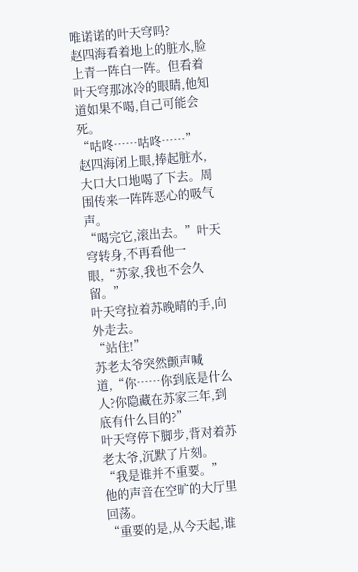唯诺诺的叶天穹吗?
赵四海看着地上的脏水,脸上青一阵白一阵。但看着叶天穹那冰冷的眼睛,他知道如果不喝,自己可能会死。
“咕咚……咕咚……”
赵四海闭上眼,捧起脏水,大口大口地喝了下去。周围传来一阵阵恶心的吸气声。
“喝完它,滚出去。”叶天穹转身,不再看他一眼,“苏家,我也不会久留。”
叶天穹拉着苏晚晴的手,向外走去。
“站住!”
苏老太爷突然颤声喊道,“你……你到底是什么人?你隐藏在苏家三年,到底有什么目的?”
叶天穹停下脚步,背对着苏老太爷,沉默了片刻。
“我是谁并不重要。”
他的声音在空旷的大厅里回荡。
“重要的是,从今天起,谁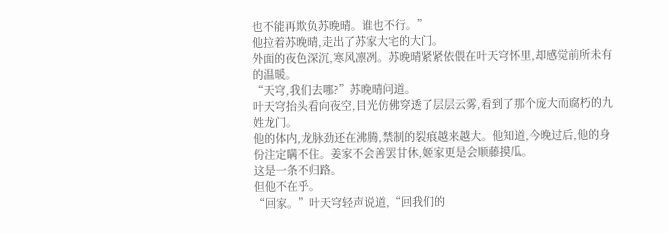也不能再欺负苏晚晴。谁也不行。”
他拉着苏晚晴,走出了苏家大宅的大门。
外面的夜色深沉,寒风凛冽。苏晚晴紧紧依偎在叶天穹怀里,却感觉前所未有的温暖。
“天穹,我们去哪?”苏晚晴问道。
叶天穹抬头看向夜空,目光仿佛穿透了层层云雾,看到了那个庞大而腐朽的九姓龙门。
他的体内,龙脉劲还在沸腾,禁制的裂痕越来越大。他知道,今晚过后,他的身份注定瞒不住。姜家不会善罢甘休,姬家更是会顺藤摸瓜。
这是一条不归路。
但他不在乎。
“回家。”叶天穹轻声说道,“回我们的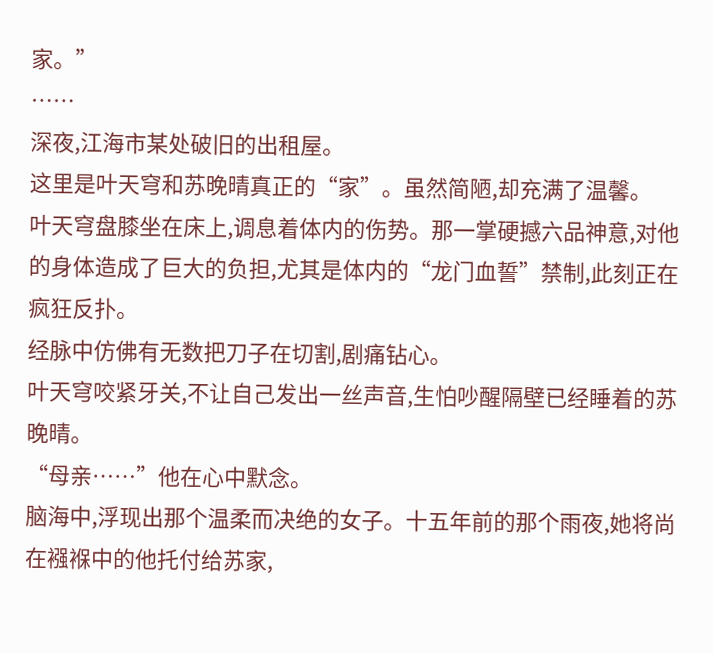家。”
……
深夜,江海市某处破旧的出租屋。
这里是叶天穹和苏晚晴真正的“家”。虽然简陋,却充满了温馨。
叶天穹盘膝坐在床上,调息着体内的伤势。那一掌硬撼六品神意,对他的身体造成了巨大的负担,尤其是体内的“龙门血誓”禁制,此刻正在疯狂反扑。
经脉中仿佛有无数把刀子在切割,剧痛钻心。
叶天穹咬紧牙关,不让自己发出一丝声音,生怕吵醒隔壁已经睡着的苏晚晴。
“母亲……”他在心中默念。
脑海中,浮现出那个温柔而决绝的女子。十五年前的那个雨夜,她将尚在襁褓中的他托付给苏家,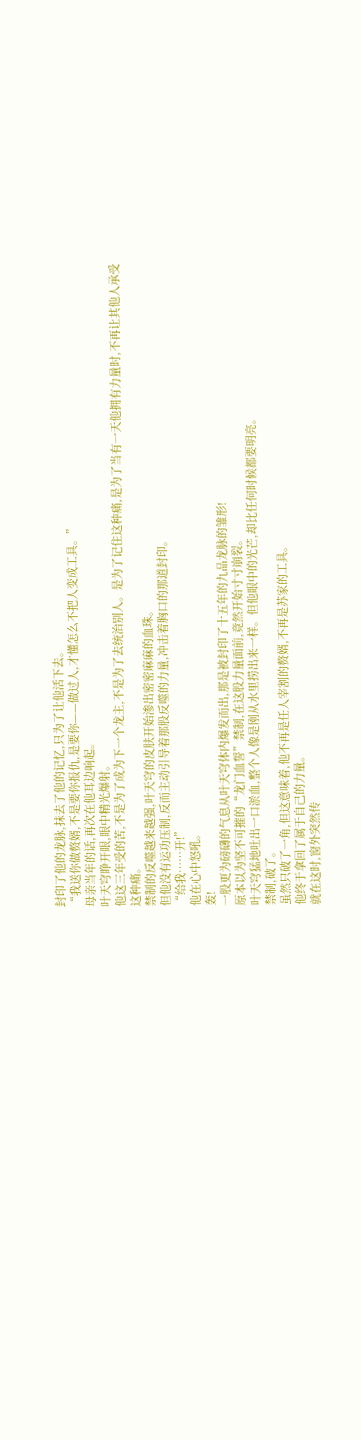封印了他的龙脉,抹去了他的记忆,只为了让他活下去。
“我送你做赘婿,不是要你报仇,是要你——做过人,才懂怎么不把人变成工具。”
母亲当年的话,再次在他耳边响起。
叶天穹睁开眼,眼中精光爆射。
他这三年受的苦,不是为了成为下一个龙主,不是为了去统治别人。是为了记住这种痛,是为了当有一天他拥有力量时,不再让其他人承受这种痛。
禁制的反噬越来越强,叶天穹的皮肤开始渗出密密麻麻的血珠。
但他没有运功压制,反而主动引导着那股反噬的力量,冲击着胸口的那道封印。
“给我……开!”
他在心中怒吼。
轰!
一股更为磅礴的气息从叶天穹体内爆发而出,那是被封印了十五年的九品龙脉的雏形!
原本以为坚不可摧的“龙门血誓”禁制,在这股力量面前,竟然开始寸寸崩裂。
叶天穹猛地吐出一口淤血,整个人像是刚从水里捞出来一样。但他眼中的光芒,却比任何时候都要明亮。
禁制,破了。
虽然只破了一角,但这意味着,他不再是任人宰割的赘婿,不再是苏家的工具。
他终于拿回了属于自己的力量。
就在这时,窗外突然传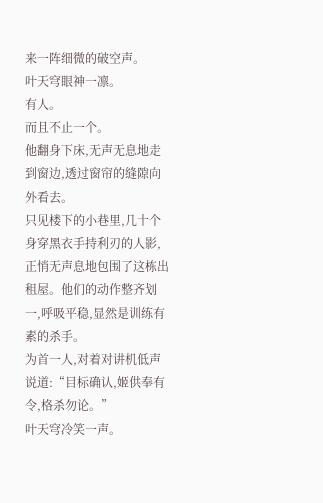来一阵细微的破空声。
叶天穹眼神一凛。
有人。
而且不止一个。
他翻身下床,无声无息地走到窗边,透过窗帘的缝隙向外看去。
只见楼下的小巷里,几十个身穿黑衣手持利刃的人影,正悄无声息地包围了这栋出租屋。他们的动作整齐划一,呼吸平稳,显然是训练有素的杀手。
为首一人,对着对讲机低声说道:“目标确认,姬供奉有令,格杀勿论。”
叶天穹冷笑一声。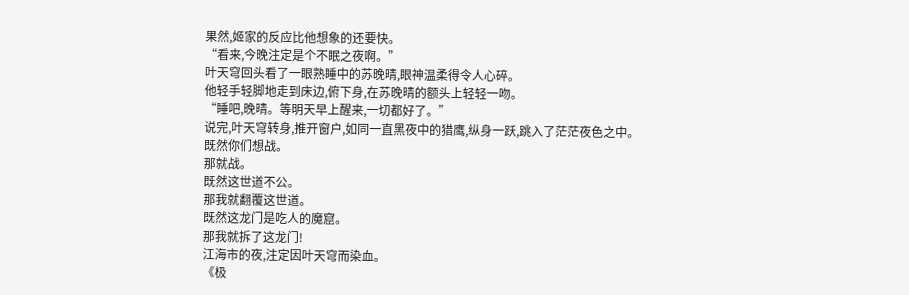果然,姬家的反应比他想象的还要快。
“看来,今晚注定是个不眠之夜啊。”
叶天穹回头看了一眼熟睡中的苏晚晴,眼神温柔得令人心碎。
他轻手轻脚地走到床边,俯下身,在苏晚晴的额头上轻轻一吻。
“睡吧,晚晴。等明天早上醒来,一切都好了。”
说完,叶天穹转身,推开窗户,如同一直黑夜中的猎鹰,纵身一跃,跳入了茫茫夜色之中。
既然你们想战。
那就战。
既然这世道不公。
那我就翻覆这世道。
既然这龙门是吃人的魔窟。
那我就拆了这龙门!
江海市的夜,注定因叶天穹而染血。
《极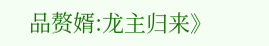品赘婿:龙主归来》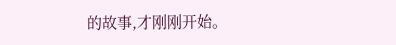的故事,才刚刚开始。